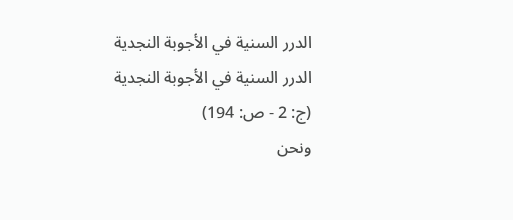الدرر السنية في الأجوبة النجدية
الدرر السنية في الأجوبة النجدية
(ج: 2 - ص: 194)
ونحن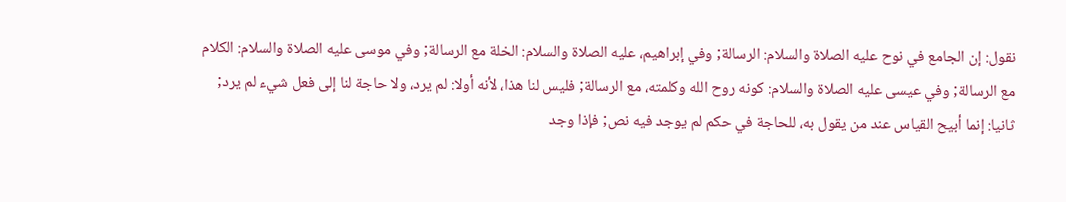نقول: إن الجامع في نوح عليه الصلاة والسلام: الرسالة; وفي إبراهيم، عليه الصلاة والسلام: الخلة مع الرسالة; وفي موسى عليه الصلاة والسلام: الكلام مع الرسالة; وفي عيسى عليه الصلاة والسلام: كونه روح الله وكلمته، مع الرسالة; فليس لنا هذا، لأنه أولا: لم يرد، ولا حاجة لنا إلى فعل شيء لم يرد; ثانيا: إنما أبيح القياس عند من يقول به، للحاجة في حكم لم يوجد فيه نص; فإذا وجد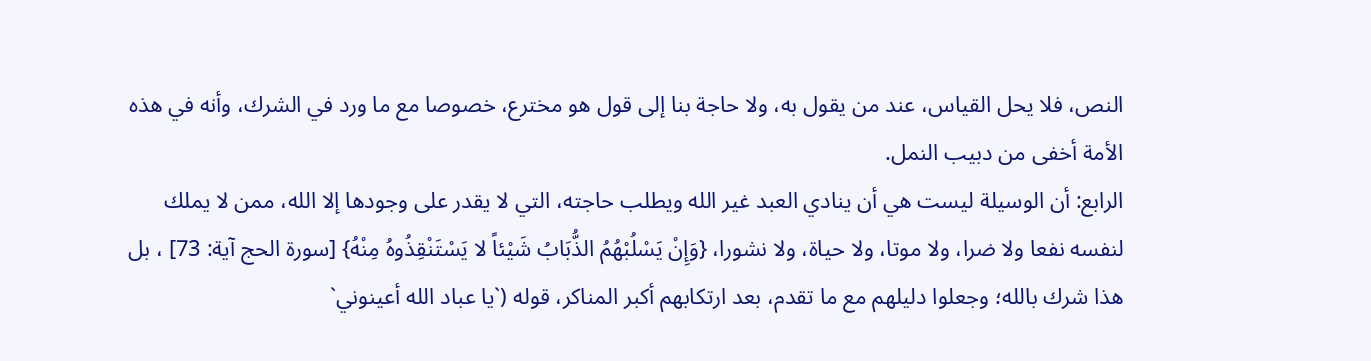النص، فلا يحل القياس، عند من يقول به، ولا حاجة بنا إلى قول هو مخترع، خصوصا مع ما ورد في الشرك، وأنه في هذه الأمة أخفى من دبيب النمل.
الرابع: أن الوسيلة ليست هي أن ينادي العبد غير الله ويطلب حاجته، التي لا يقدر على وجودها إلا الله، ممن لا يملك لنفسه نفعا ولا ضرا، ولا موتا، ولا حياة، ولا نشورا، {وَإِنْ يَسْلُبْهُمُ الذُّبَابُ شَيْئاً لا يَسْتَنْقِذُوهُ مِنْهُ} [سورة الحج آية: 73] ، بل هذا شرك بالله؛ وجعلوا دليلهم مع ما تقدم، بعد ارتكابهم أكبر المناكر، قوله (`يا عباد الله أعينوني`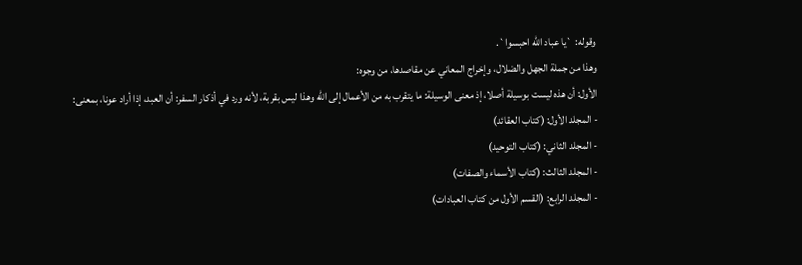وقوله: `يا عباد الله احبسوا`.
وهذا من جملة الجهل والضلال، وإخراج المعاني عن مقاصدها، من وجوه:
الأول: أن هذه ليست بوسيلة أصلا، إذ معنى الوسيلة: ما يتقرب به من الأعمال إلى الله وهذا ليس بقربة، لأنه ورد في أذكار السفر: أن العبد، إذا أراد عونا، بمعنى:
- المجلد الأول: (كتاب العقائد)
- المجلد الثاني: (كتاب التوحيد)
- المجلد الثالث: (كتاب الأسماء والصفات)
- المجلد الرابع: (القسم الأول من كتاب العبادات)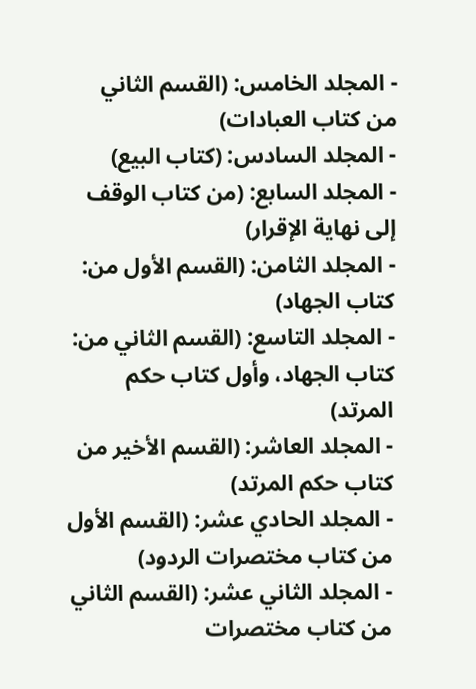- المجلد الخامس: (القسم الثاني من كتاب العبادات)
- المجلد السادس: (كتاب البيع)
- المجلد السابع: (من كتاب الوقف إلى نهاية الإقرار)
- المجلد الثامن: (القسم الأول من: كتاب الجهاد)
- المجلد التاسع: (القسم الثاني من: كتاب الجهاد، وأول كتاب حكم المرتد)
- المجلد العاشر: (القسم الأخير من كتاب حكم المرتد)
- المجلد الحادي عشر: (القسم الأول من كتاب مختصرات الردود)
- المجلد الثاني عشر: (القسم الثاني من كتاب مختصرات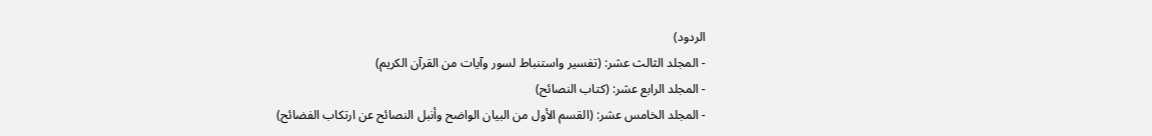الردود)
- المجلد الثالث عشر: (تفسير واستنباط لسور وآيات من القرآن الكريم)
- المجلد الرابع عشر: (كتاب النصائح)
- المجلد الخامس عشر: (القسم الأول من البيان الواضح وأنبل النصائح عن ارتكاب الفضائح)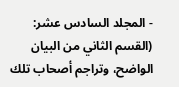- المجلد السادس عشر: (القسم الثاني من البيان الواضح، وتراجم أصحاب تلك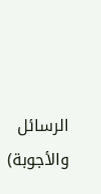الرسائل والأجوبة)